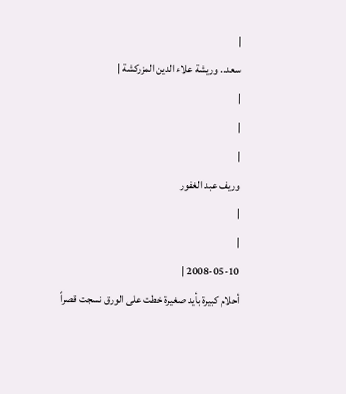|
سعد.. وريشة علاء الدين المزركشة |
|
|
|
وريف عبد الغفور
|
|
2008-05-10 |
أحلام كبيرة بأيد صغيرة خطت على الورق نسجت قصراً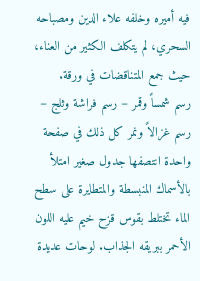فيه أميره وخلفه علاء الدين ومصباحه السحري، لم يتكلف الكثير من العناء، حيث جمع المتناقضات في ورقة.
رسم شمساً وقمر – رسم فراشة وثلج – رسم غزالاً ونمر كل ذلك في صفحة واحدة انتصفها جدول صغير امتلأ بالأسماك المنبسطة والمتطايرة على سطح الماء تختلط بقوس قزح خيم عليه اللون الأحمر ببريقه الجذاب. لوحات عديدة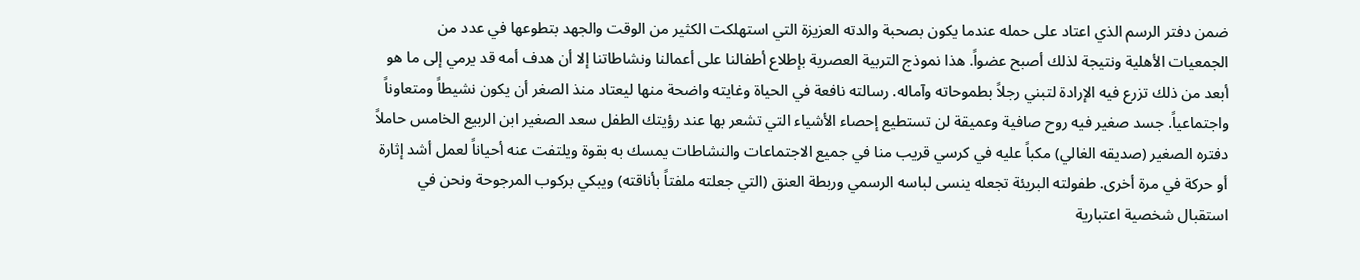ضمن دفتر الرسم الذي اعتاد على حمله عندما يكون بصحبة والدته العزيزة التي استهلكت الكثير من الوقت والجهد بتطوعها في عدد من الجمعيات الأهلية ونتيجة لذلك أصبح عضواً. هذا نموذج التربية العصرية بإطلاع أطفالنا على أعمالنا ونشاطاتنا إلا أن هدف أمه قد يرمي إلى ما هو أبعد من ذلك تزرع فيه الإرادة لتبني رجلاً بطموحاته وآماله. رسالته نافعة في الحياة وغايته واضحة منها ليعتاد منذ الصغر أن يكون نشيطاً ومتعاوناً واجتماعياً. جسد صغير فيه روح صافية وعميقة لن تستطيع إحصاء الأشياء التي تشعر بها عند رؤيتك الطفل سعد الصغير ابن الربيع الخامس حاملاً دفتره الصغير (صديقه الغالي) مكباً عليه في كرسي قريب منا في جميع الاجتماعات والنشاطات يمسك به بقوة ويلتفت عنه أحياناً لعمل أشد إثارة أو حركة في مرة أخرى. طفولته البريئة تجعله ينسى لباسه الرسمي وربطة العنق (التي جعلته ملفتاً بأناقته) ويبكي بركوب المرجوحة ونحن في استقبال شخصية اعتبارية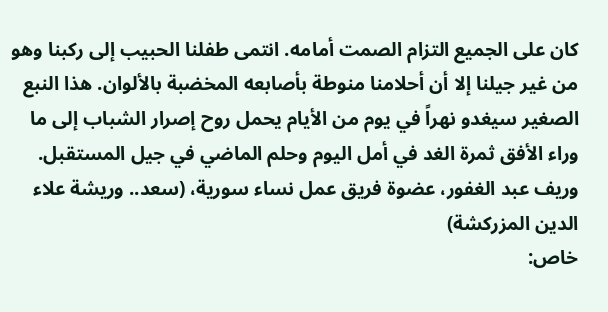كان على الجميع التزام الصمت أمامه. انتمى طفلنا الحبيب إلى ركبنا وهو من غير جيلنا إلا أن أحلامنا منوطة بأصابعه المخضبة بالألوان. هذا النبع الصغير سيغدو نهراً في يوم من الأيام يحمل روح إصرار الشباب إلى ما وراء الأفق ثمرة الغد في أمل اليوم وحلم الماضي في جيل المستقبل.
وريف عبد الغفور، عضوة فريق عمل نساء سورية، (سعد.. وريشة علاء الدين المزركشة)
خاص: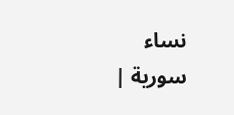نساء سورية |